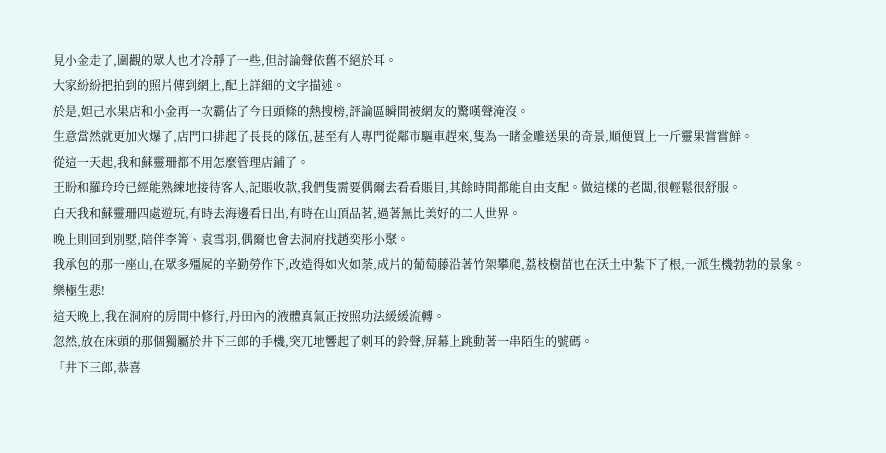見小金走了,圍觀的眾人也才冷靜了一些,但討論聲依舊不絕於耳。
大家紛紛把拍到的照片傳到網上,配上詳細的文字描述。
於是,妲己水果店和小金再一次霸佔了今日頭條的熱搜榜,評論區瞬間被網友的驚嘆聲淹沒。
生意當然就更加火爆了,店門口排起了長長的隊伍,甚至有人專門從鄰市驅車趕來,隻為一睹金雕送果的奇景,順便買上一斤靈果嘗嘗鮮。
從這一天起,我和蘇靈珊都不用怎麼管理店鋪了。
王盼和羅玲玲已經能熟練地接待客人,記賬收款,我們隻需要偶爾去看看賬目,其餘時間都能自由支配。做這樣的老闆,很輕鬆很舒服。
白天我和蘇靈珊四處遊玩,有時去海邊看日出,有時在山頂品茗,過著無比美好的二人世界。
晚上則回到別墅,陪伴李箐、袁雪羽,偶爾也會去洞府找趙奕彤小聚。
我承包的那一座山,在眾多殭屍的辛勤勞作下,改造得如火如荼,成片的葡萄藤沿著竹架攀爬,荔枝樹苗也在沃土中紮下了根,一派生機勃勃的景象。
樂極生悲!
這天晚上,我在洞府的房間中修行,丹田內的液體真氣正按照功法緩緩流轉。
忽然,放在床頭的那個獨屬於井下三郎的手機,突兀地響起了刺耳的鈴聲,屏幕上跳動著一串陌生的號碼。
「井下三郎,恭喜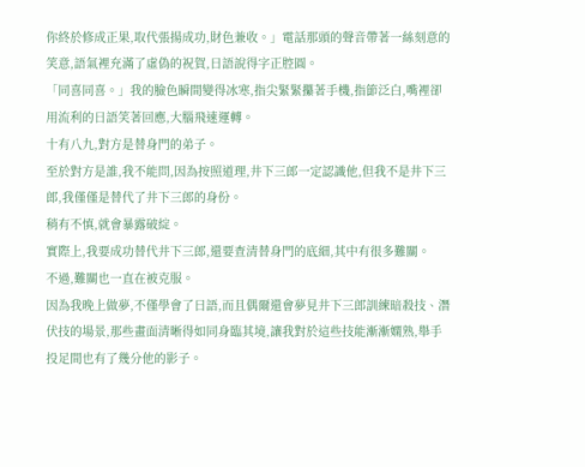你終於修成正果,取代張揚成功,財色兼收。」電話那頭的聲音帶著一絲刻意的笑意,語氣裡充滿了虛偽的祝賀,日語說得字正腔圓。
「同喜同喜。」我的臉色瞬間變得冰寒,指尖緊緊攥著手機,指節泛白,嘴裡卻用流利的日語笑著回應,大腦飛速運轉。
十有八九,對方是替身門的弟子。
至於對方是誰,我不能問,因為按照道理,井下三郎一定認識他,但我不是井下三郎,我僅僅是替代了井下三郎的身份。
稍有不慎,就會暴露破綻。
實際上,我要成功替代井下三郎,還要查清替身門的底細,其中有很多難關。
不過,難關也一直在被克服。
因為我晚上做夢,不僅學會了日語,而且偶爾還會夢見井下三郎訓練暗殺技、潛伏技的場景,那些畫面清晰得如同身臨其境,讓我對於這些技能漸漸嫻熟,舉手投足間也有了幾分他的影子。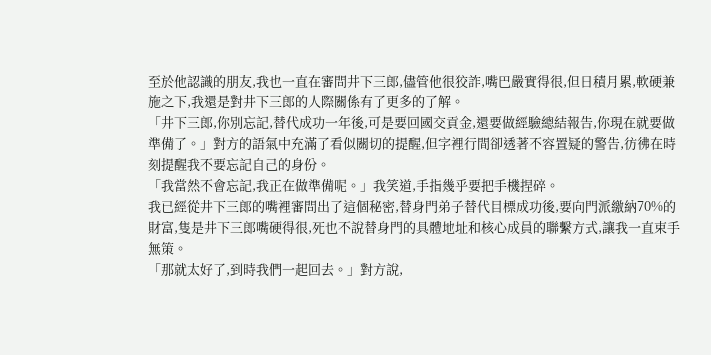至於他認識的朋友,我也一直在審問井下三郎,儘管他很狡詐,嘴巴嚴實得很,但日積月累,軟硬兼施之下,我還是對井下三郎的人際關係有了更多的了解。
「井下三郎,你別忘記,替代成功一年後,可是要回國交貢金,還要做經驗總結報告,你現在就要做準備了。」對方的語氣中充滿了看似關切的提醒,但字裡行間卻透著不容置疑的警告,彷彿在時刻提醒我不要忘記自己的身份。
「我當然不會忘記,我正在做準備呢。」我笑道,手指幾乎要把手機捏碎。
我已經從井下三郎的嘴裡審問出了這個秘密,替身門弟子替代目標成功後,要向門派繳納70%的財富,隻是井下三郎嘴硬得很,死也不說替身門的具體地址和核心成員的聯繫方式,讓我一直束手無策。
「那就太好了,到時我們一起回去。」對方說,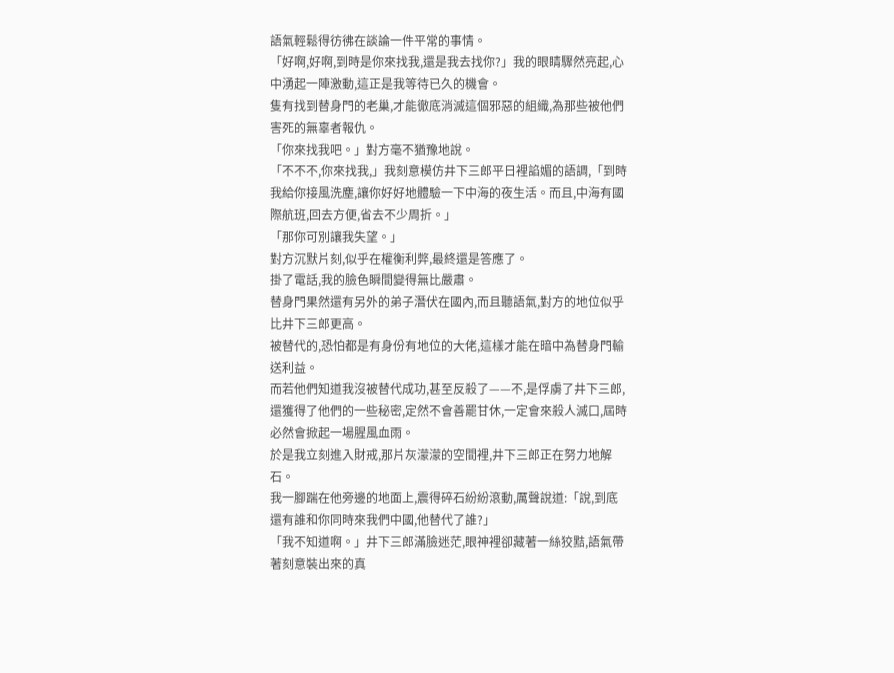語氣輕鬆得彷彿在談論一件平常的事情。
「好啊,好啊,到時是你來找我,還是我去找你?」我的眼睛驟然亮起,心中湧起一陣激動,這正是我等待已久的機會。
隻有找到替身門的老巢,才能徹底消滅這個邪惡的組織,為那些被他們害死的無辜者報仇。
「你來找我吧。」對方毫不猶豫地說。
「不不不,你來找我,」我刻意模仿井下三郎平日裡諂媚的語調,「到時我給你接風洗塵,讓你好好地體驗一下中海的夜生活。而且,中海有國際航班,回去方便,省去不少周折。」
「那你可別讓我失望。」
對方沉默片刻,似乎在權衡利弊,最終還是答應了。
掛了電話,我的臉色瞬間變得無比嚴肅。
替身門果然還有另外的弟子潛伏在國內,而且聽語氣,對方的地位似乎比井下三郎更高。
被替代的,恐怕都是有身份有地位的大佬,這樣才能在暗中為替身門輸送利益。
而若他們知道我沒被替代成功,甚至反殺了——不,是俘虜了井下三郎,還獲得了他們的一些秘密,定然不會善罷甘休,一定會來殺人滅口,屆時必然會掀起一場腥風血雨。
於是我立刻進入財戒,那片灰濛濛的空間裡,井下三郎正在努力地解石。
我一腳踹在他旁邊的地面上,震得碎石紛紛滾動,厲聲說道:「說,到底還有誰和你同時來我們中國,他替代了誰?」
「我不知道啊。」井下三郎滿臉迷茫,眼神裡卻藏著一絲狡黠,語氣帶著刻意裝出來的真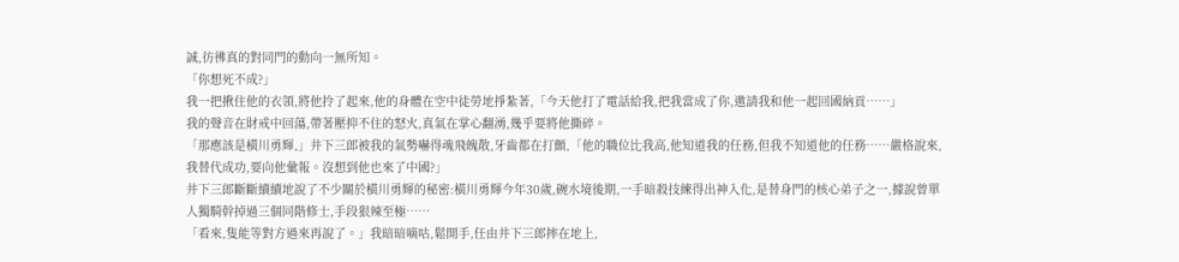誠,彷彿真的對同門的動向一無所知。
「你想死不成?」
我一把揪住他的衣領,將他拎了起來,他的身體在空中徒勞地掙紮著,「今天他打了電話給我,把我當成了你,邀請我和他一起回國納貢……」
我的聲音在財戒中回蕩,帶著壓抑不住的怒火,真氣在掌心翻湧,幾乎要將他撕碎。
「那應該是橫川勇輝,」井下三郎被我的氣勢嚇得魂飛魄散,牙齒都在打顫,「他的職位比我高,他知道我的任務,但我不知道他的任務……嚴格說來,我替代成功,要向他彙報。沒想到他也來了中國?」
井下三郎斷斷續續地說了不少關於橫川勇輝的秘密:橫川勇輝今年30歲,碗水境後期,一手暗殺技練得出神入化,是替身門的核心弟子之一,據說曾單人獨騎幹掉過三個同階修士,手段狠辣至極……
「看來,隻能等對方過來再說了。」我暗暗嘀咕,鬆開手,任由井下三郎摔在地上,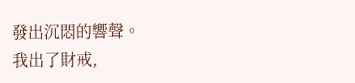發出沉悶的響聲。
我出了財戒,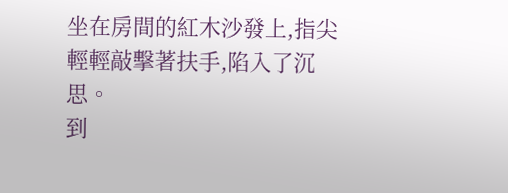坐在房間的紅木沙發上,指尖輕輕敲擊著扶手,陷入了沉思。
到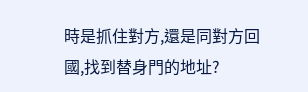時是抓住對方,還是同對方回國,找到替身門的地址?